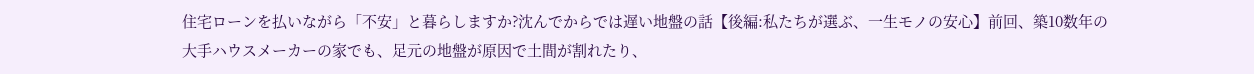住宅ローンを払いながら「不安」と暮らしますか?沈んでからでは遅い地盤の話【後編:私たちが選ぶ、一生モノの安心】前回、築10数年の大手ハウスメーカーの家でも、足元の地盤が原因で土間が割れたり、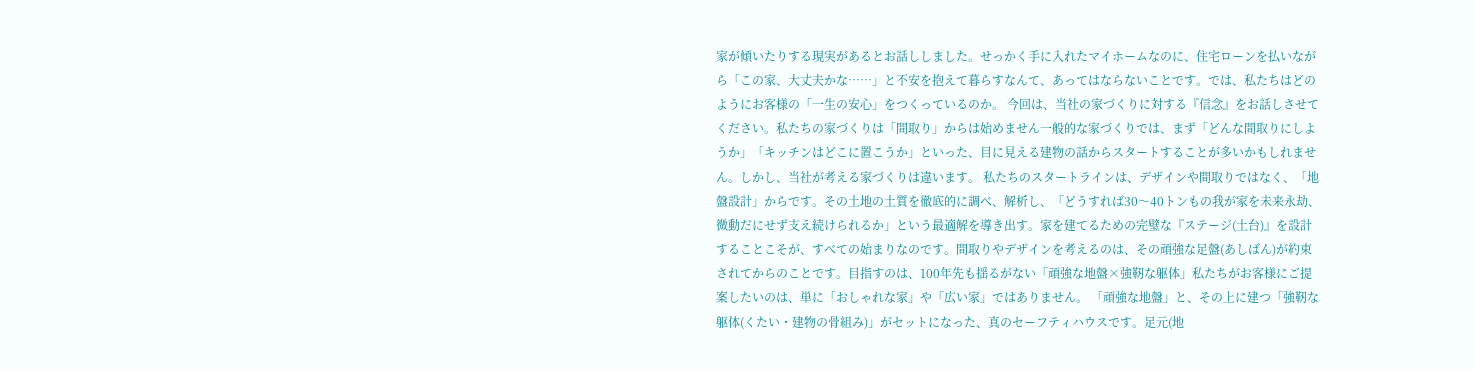家が傾いたりする現実があるとお話ししました。せっかく手に入れたマイホームなのに、住宅ローンを払いながら「この家、大丈夫かな……」と不安を抱えて暮らすなんて、あってはならないことです。では、私たちはどのようにお客様の「一生の安心」をつくっているのか。 今回は、当社の家づくりに対する『信念』をお話しさせてください。私たちの家づくりは「間取り」からは始めません一般的な家づくりでは、まず「どんな間取りにしようか」「キッチンはどこに置こうか」といった、目に見える建物の話からスタートすることが多いかもしれません。しかし、当社が考える家づくりは違います。 私たちのスタートラインは、デザインや間取りではなく、「地盤設計」からです。その土地の土質を徹底的に調べ、解析し、「どうすれば30〜40トンもの我が家を未来永劫、微動だにせず支え続けられるか」という最適解を導き出す。家を建てるための完璧な『ステージ(土台)』を設計することこそが、すべての始まりなのです。間取りやデザインを考えるのは、その頑強な足盤(あしばん)が約束されてからのことです。目指すのは、100年先も揺るがない「頑強な地盤×強靭な躯体」私たちがお客様にご提案したいのは、単に「おしゃれな家」や「広い家」ではありません。 「頑強な地盤」と、その上に建つ「強靭な躯体(くたい・建物の骨組み)」がセットになった、真のセーフティハウスです。足元(地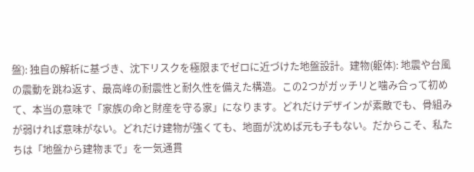盤): 独自の解析に基づき、沈下リスクを極限までゼロに近づけた地盤設計。建物(躯体): 地震や台風の震動を跳ね返す、最高峰の耐震性と耐久性を備えた構造。この2つがガッチリと噛み合って初めて、本当の意味で「家族の命と財産を守る家」になります。どれだけデザインが素敵でも、骨組みが弱ければ意味がない。どれだけ建物が強くても、地面が沈めば元も子もない。だからこそ、私たちは「地盤から建物まで」を一気通貫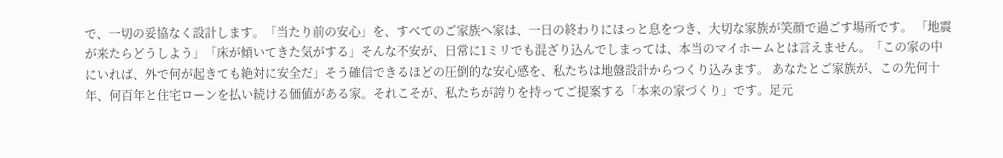で、一切の妥協なく設計します。「当たり前の安心」を、すべてのご家族へ家は、一日の終わりにほっと息をつき、大切な家族が笑顔で過ごす場所です。 「地震が来たらどうしよう」「床が傾いてきた気がする」そんな不安が、日常に1ミリでも混ざり込んでしまっては、本当のマイホームとは言えません。「この家の中にいれば、外で何が起きても絶対に安全だ」そう確信できるほどの圧倒的な安心感を、私たちは地盤設計からつくり込みます。 あなたとご家族が、この先何十年、何百年と住宅ローンを払い続ける価値がある家。それこそが、私たちが誇りを持ってご提案する「本来の家づくり」です。足元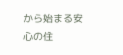から始まる安心の住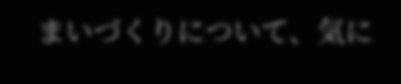まいづくりについて、気に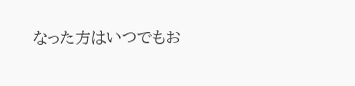なった方はいつでもお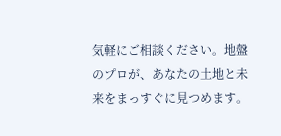気軽にご相談ください。地盤のプロが、あなたの土地と未来をまっすぐに見つめます。